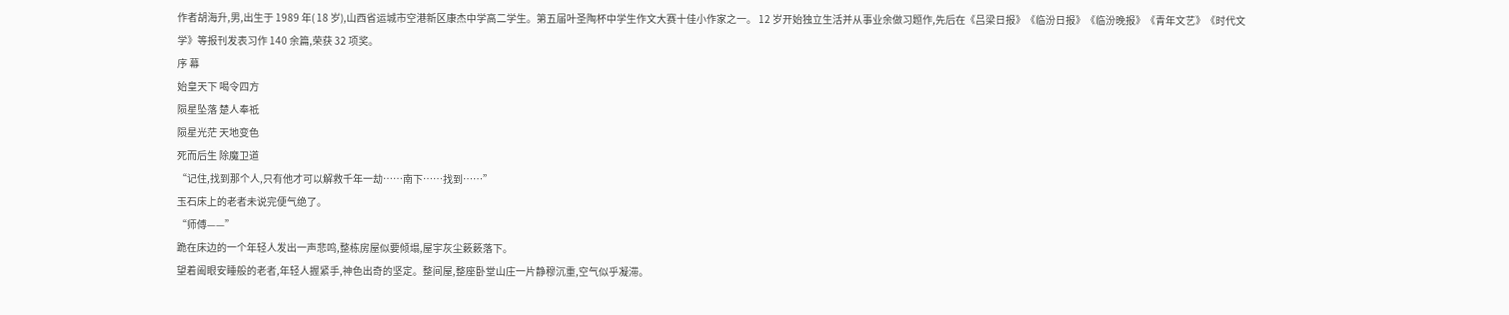作者胡海升,男,出生于 1989 年( 18 岁),山西省运城市空港新区康杰中学高二学生。第五届叶圣陶杯中学生作文大赛十佳小作家之一。 12 岁开始独立生活并从事业余做习题作,先后在《吕梁日报》《临汾日报》《临汾晚报》《青年文艺》《时代文学》等报刊发表习作 140 余篇,荣获 32 项奖。
序 幕
始皇天下 喝令四方
陨星坠落 楚人奉祗
陨星光茫 天地变色
死而后生 除魔卫道
“记住,找到那个人,只有他才可以解救千年一劫……南下……找到……”
玉石床上的老者未说完便气绝了。
“师傅——”
跪在床边的一个年轻人发出一声悲鸣,整栋房屋似要倾塌,屋宇灰尘簌簌落下。
望着阖眼安睡般的老者,年轻人握紧手,神色出奇的坚定。整间屋,整座卧堂山庄一片静穆沉重,空气似乎凝滞。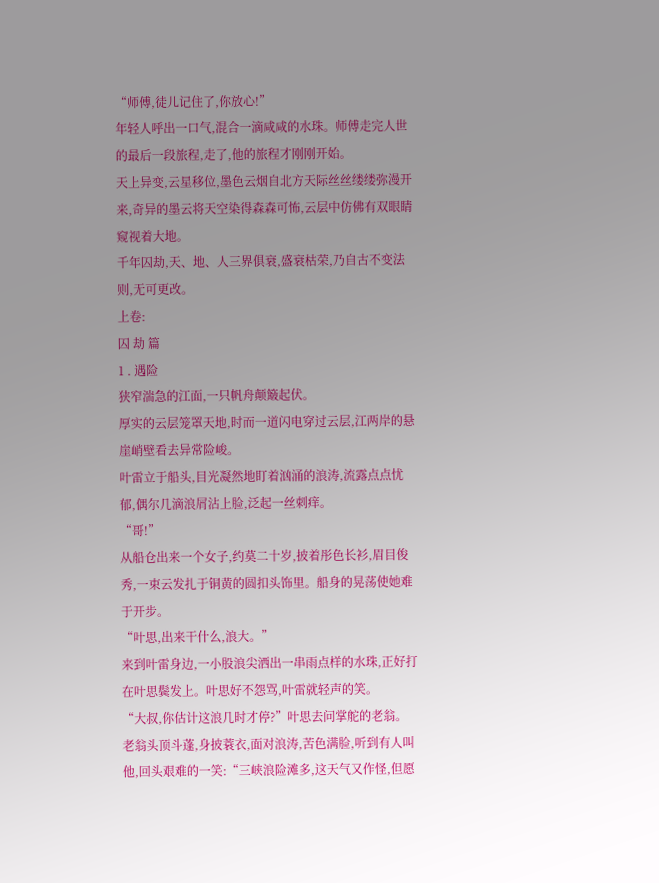“师傅,徒儿记住了,你放心!”
年轻人呼出一口气,混合一滴咸咸的水珠。师傅走完人世的最后一段旅程,走了,他的旅程才刚刚开始。
天上异变,云星移位,墨色云烟自北方天际丝丝缕缕弥漫开来,奇异的墨云将天空染得森森可怖,云层中仿佛有双眼睛窥视着大地。
千年囚劫,天、地、人三界俱衰,盛衰枯荣,乃自古不变法则,无可更改。
上卷:
囚 劫 篇
1 . 遇险
狭窄湍急的江面,一只帆舟颠簸起伏。
厚实的云层笼罩天地,时而一道闪电穿过云层,江两岸的悬崖峭壁看去异常险峻。
叶雷立于船头,目光凝然地盯着汹涌的浪涛,流露点点忧郁,偶尔几滴浪屑沾上脸,泛起一丝刺痒。
“哥!”
从船仓出来一个女子,约莫二十岁,披着彤色长衫,眉目俊秀,一束云发扎于铜黄的圆扣头饰里。船身的晃荡使她难于开步。
“叶思,出来干什么,浪大。”
来到叶雷身边,一小股浪尖洒出一串雨点样的水珠,正好打在叶思鬓发上。叶思好不怨骂,叶雷就轻声的笑。
“大叔,你估计这浪几时才停?”叶思去问掌舵的老翁。
老翁头顶斗蓬,身披蓑衣,面对浪涛,苦色满脸,听到有人叫他,回头艰难的一笑:“三峡浪险滩多,这天气又作怪,但愿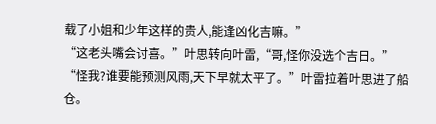载了小姐和少年这样的贵人,能逢凶化吉嘛。”
“这老头嘴会讨喜。”叶思转向叶雷,“哥,怪你没选个吉日。”
“怪我?谁要能预测风雨,天下早就太平了。”叶雷拉着叶思进了船仓。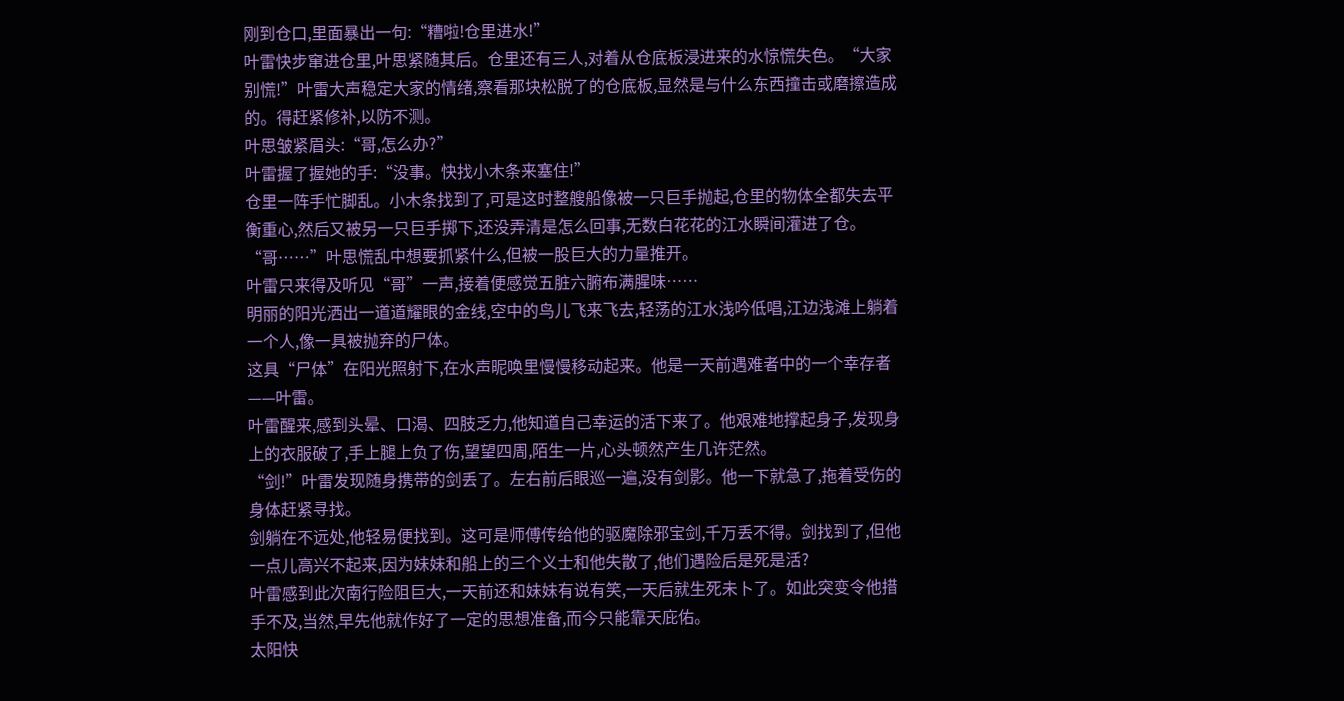刚到仓口,里面暴出一句:“糟啦!仓里进水!”
叶雷快步窜进仓里,叶思紧随其后。仓里还有三人,对着从仓底板浸进来的水惊慌失色。“大家别慌!”叶雷大声稳定大家的情绪,察看那块松脱了的仓底板,显然是与什么东西撞击或磨擦造成的。得赶紧修补,以防不测。
叶思皱紧眉头:“哥,怎么办?”
叶雷握了握她的手:“没事。快找小木条来塞住!”
仓里一阵手忙脚乱。小木条找到了,可是这时整艘船像被一只巨手抛起,仓里的物体全都失去平衡重心,然后又被另一只巨手掷下,还没弄清是怎么回事,无数白花花的江水瞬间灌进了仓。
“哥……”叶思慌乱中想要抓紧什么,但被一股巨大的力量推开。
叶雷只来得及听见“哥”一声,接着便感觉五脏六腑布满腥味……
明丽的阳光洒出一道道耀眼的金线,空中的鸟儿飞来飞去,轻荡的江水浅吟低唱,江边浅滩上躺着一个人,像一具被抛弃的尸体。
这具“尸体”在阳光照射下,在水声昵唤里慢慢移动起来。他是一天前遇难者中的一个幸存者——叶雷。
叶雷醒来,感到头晕、口渴、四肢乏力,他知道自己幸运的活下来了。他艰难地撑起身子,发现身上的衣服破了,手上腿上负了伤,望望四周,陌生一片,心头顿然产生几许茫然。
“剑!”叶雷发现随身携带的剑丢了。左右前后眼巡一遍,没有剑影。他一下就急了,拖着受伤的身体赶紧寻找。
剑躺在不远处,他轻易便找到。这可是师傅传给他的驱魔除邪宝剑,千万丢不得。剑找到了,但他一点儿高兴不起来,因为妹妹和船上的三个义士和他失散了,他们遇险后是死是活?
叶雷感到此次南行险阻巨大,一天前还和妹妹有说有笑,一天后就生死未卜了。如此突变令他措手不及,当然,早先他就作好了一定的思想准备,而今只能靠天庇佑。
太阳快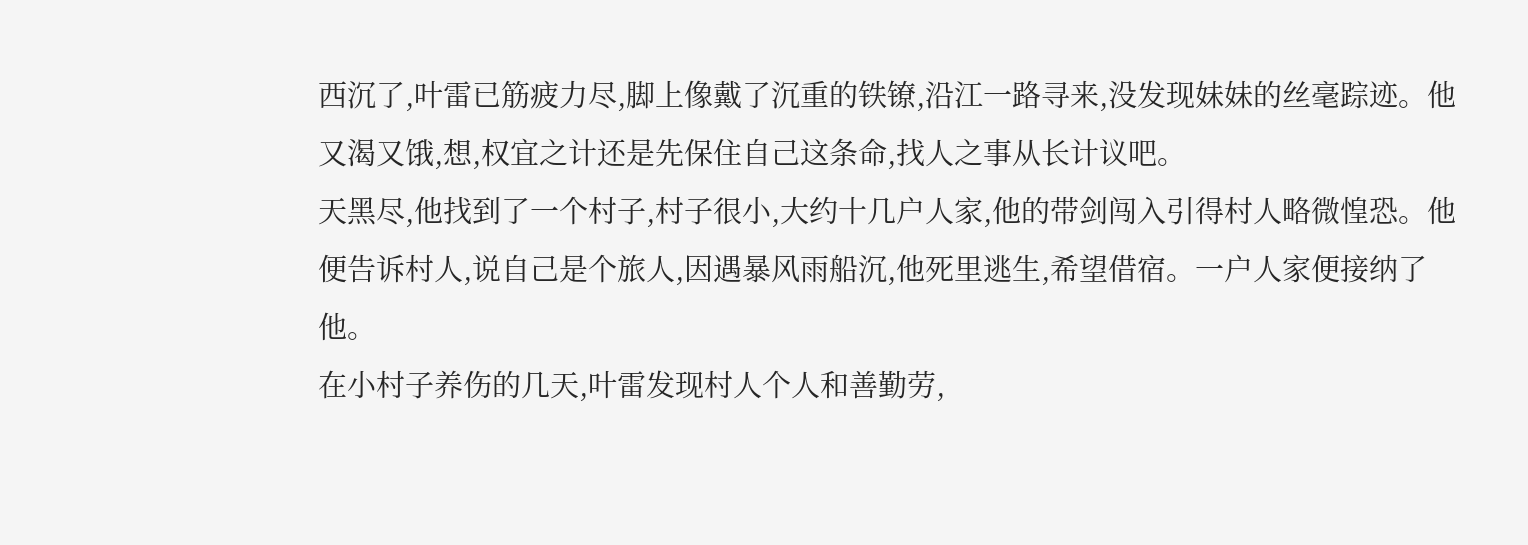西沉了,叶雷已筋疲力尽,脚上像戴了沉重的铁镣,沿江一路寻来,没发现妹妹的丝毫踪迹。他又渴又饿,想,权宜之计还是先保住自己这条命,找人之事从长计议吧。
天黑尽,他找到了一个村子,村子很小,大约十几户人家,他的带剑闯入引得村人略微惶恐。他便告诉村人,说自己是个旅人,因遇暴风雨船沉,他死里逃生,希望借宿。一户人家便接纳了他。
在小村子养伤的几天,叶雷发现村人个人和善勤劳,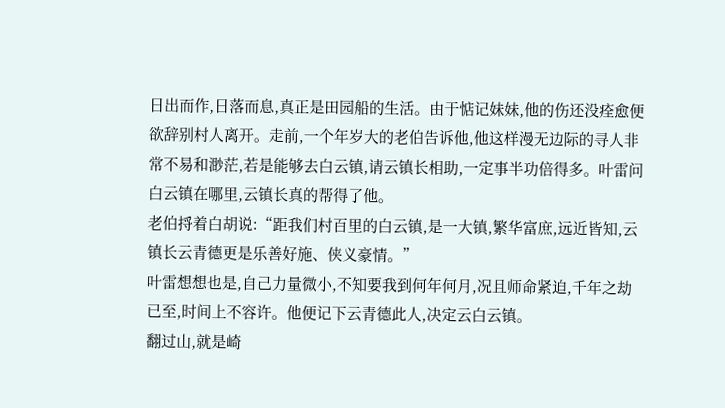日出而作,日落而息,真正是田园船的生活。由于惦记妹妹,他的伤还没痊愈便欲辞别村人离开。走前,一个年岁大的老伯告诉他,他这样漫无边际的寻人非常不易和渺茫,若是能够去白云镇,请云镇长相助,一定事半功倍得多。叶雷问白云镇在哪里,云镇长真的帮得了他。
老伯捋着白胡说:“距我们村百里的白云镇,是一大镇,繁华富庶,远近皆知,云镇长云青德更是乐善好施、侠义豪情。”
叶雷想想也是,自己力量微小,不知要我到何年何月,况且师命紧迫,千年之劫已至,时间上不容许。他便记下云青德此人,决定云白云镇。
翻过山,就是崎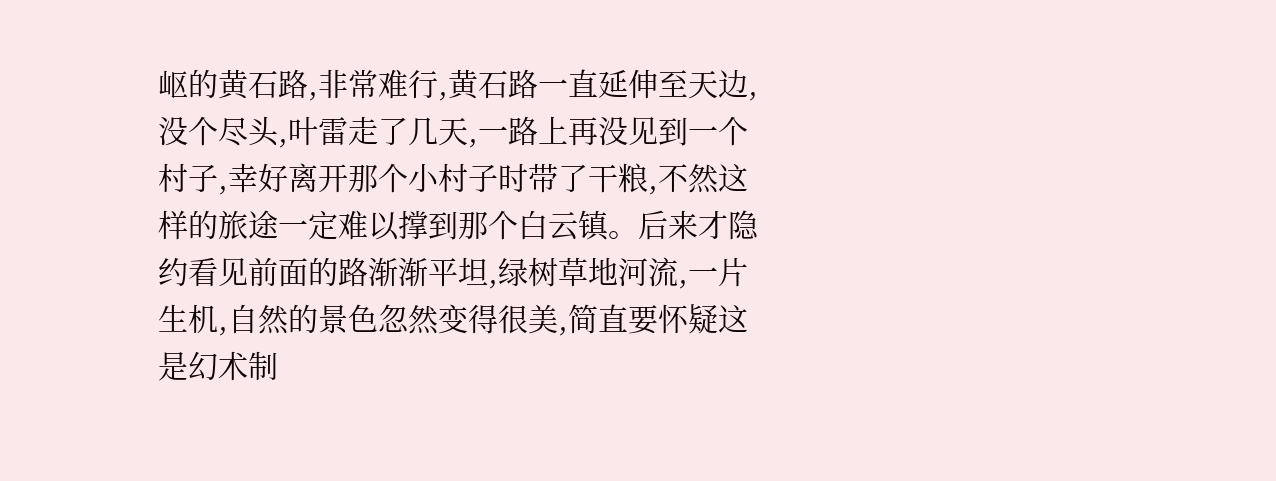岖的黄石路,非常难行,黄石路一直延伸至天边,没个尽头,叶雷走了几天,一路上再没见到一个村子,幸好离开那个小村子时带了干粮,不然这样的旅途一定难以撑到那个白云镇。后来才隐约看见前面的路渐渐平坦,绿树草地河流,一片生机,自然的景色忽然变得很美,简直要怀疑这是幻术制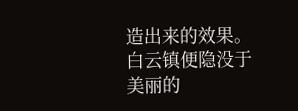造出来的效果。
白云镇便隐没于美丽的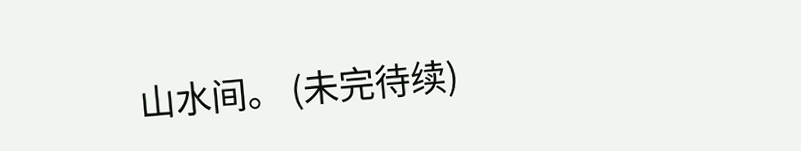山水间。 (未完待续)